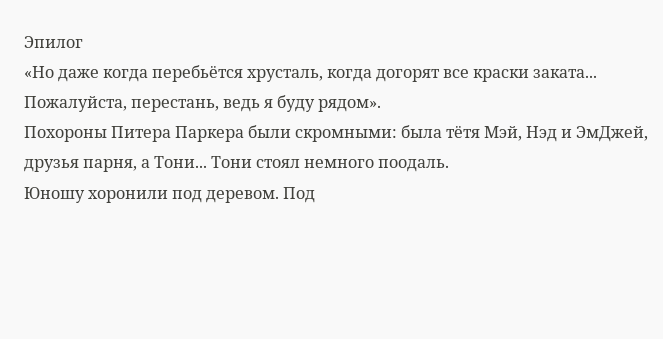Эпилог
«Но даже когда перебьётся хрусталь, когда догорят все краски заката... Пожалуйста, перестань, ведь я буду рядом».
Похороны Питера Паркера были скромными: была тётя Мэй, Нэд и ЭмДжей, друзья парня, а Тони... Тони стоял немного поодаль.
Юношу хоронили под деревом. Под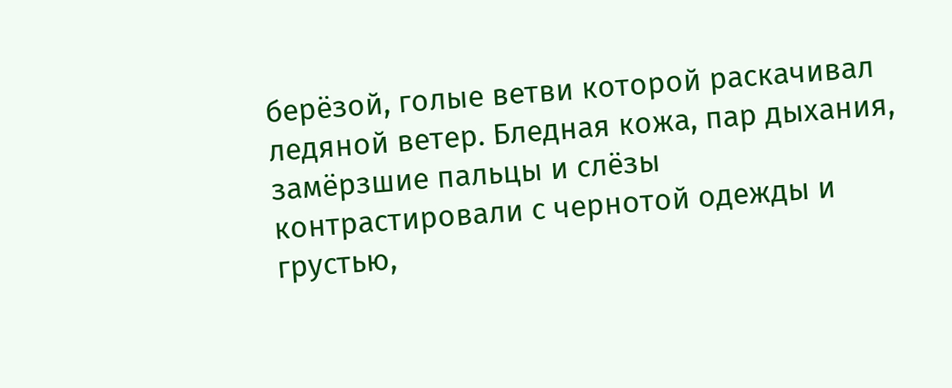берёзой, голые ветви которой раскачивал ледяной ветер. Бледная кожа, пар дыхания, замёрзшие пальцы и слёзы контрастировали с чернотой одежды и грустью,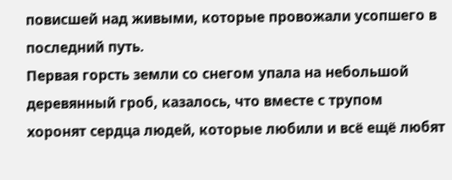повисшей над живыми, которые провожали усопшего в последний путь.
Первая горсть земли со снегом упала на небольшой деревянный гроб, казалось, что вместе с трупом хоронят сердца людей, которые любили и всё ещё любят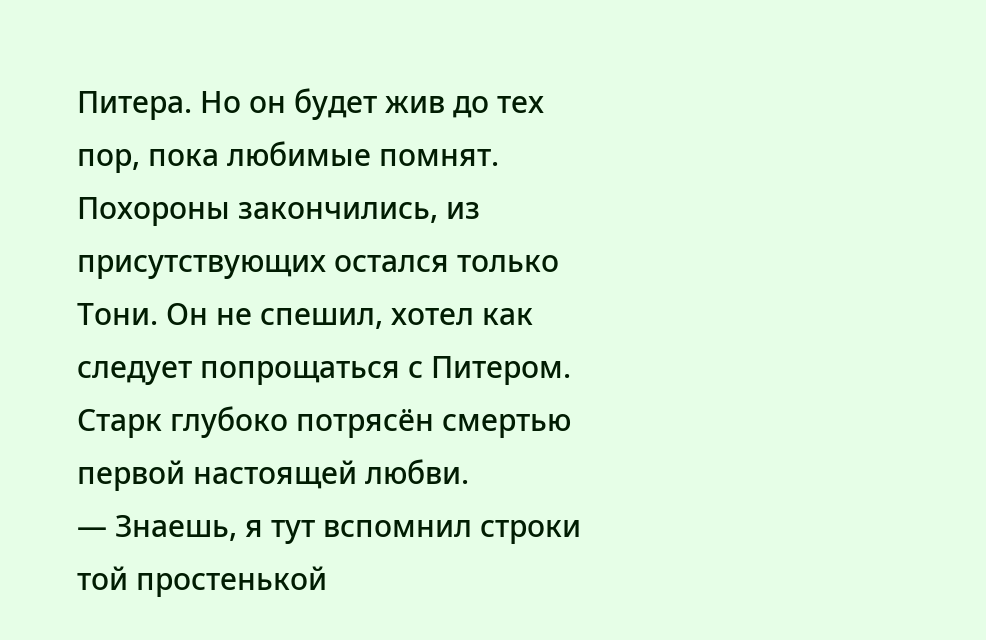Питера. Но он будет жив до тех пор, пока любимые помнят.
Похороны закончились, из присутствующих остался только Тони. Он не спешил, хотел как следует попрощаться с Питером. Старк глубоко потрясён смертью первой настоящей любви.
— Знаешь, я тут вспомнил строки той простенькой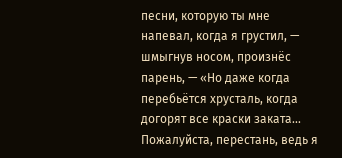песни, которую ты мне напевал, когда я грустил, — шмыгнув носом, произнёс парень, — «Но даже когда перебьётся хрусталь, когда догорят все краски заката... Пожалуйста, перестань, ведь я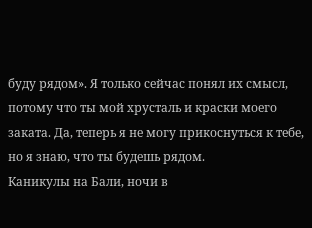буду рядом». Я только сейчас понял их смысл, потому что ты мой хрусталь и краски моего заката. Да, теперь я не могу прикоснуться к тебе, но я знаю, что ты будешь рядом.
Каникулы на Бали, ночи в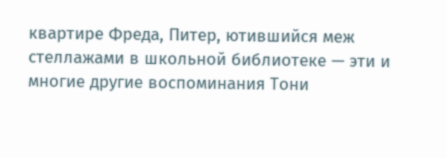квартире Фреда, Питер, ютившийся меж стеллажами в школьной библиотеке — эти и многие другие воспоминания Тони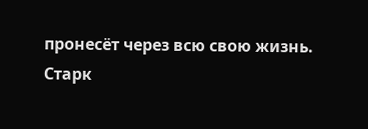пронесёт через всю свою жизнь.
Старк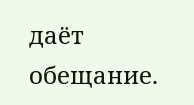даёт обещание.